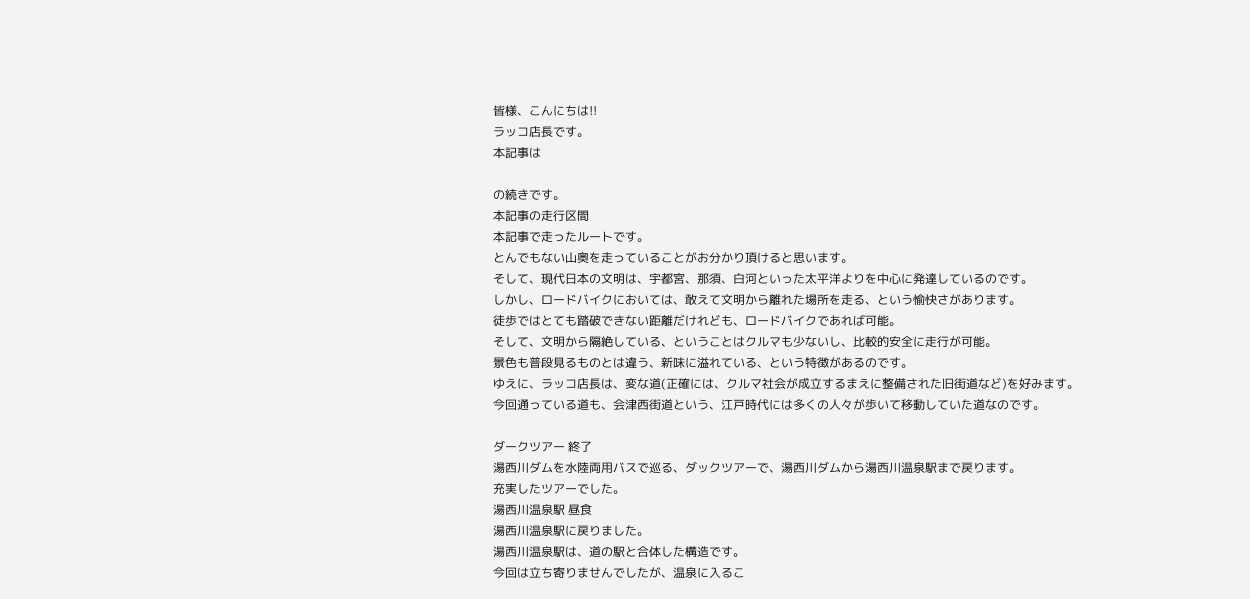皆様、こんにちは!!
ラッコ店長です。
本記事は

の続きです。
本記事の走行区間
本記事で走ったルートです。
とんでもない山奥を走っていることがお分かり頂けると思います。
そして、現代日本の文明は、宇都宮、那須、白河といった太平洋よりを中心に発達しているのです。
しかし、ロードバイクにおいては、敢えて文明から離れた場所を走る、という愉快さがあります。
徒歩ではとても踏破できない距離だけれども、ロードバイクであれば可能。
そして、文明から隔絶している、ということはクルマも少ないし、比較的安全に走行が可能。
景色も普段見るものとは違う、新味に溢れている、という特徴があるのです。
ゆえに、ラッコ店長は、変な道(正確には、クルマ社会が成立するまえに整備された旧街道など)を好みます。
今回通っている道も、会津西街道という、江戸時代には多くの人々が歩いて移動していた道なのです。

ダークツアー 終了
湯西川ダムを水陸両用バスで巡る、ダックツアーで、湯西川ダムから湯西川温泉駅まで戻ります。
充実したツアーでした。
湯西川温泉駅 昼食
湯西川温泉駅に戻りました。
湯西川温泉駅は、道の駅と合体した構造です。
今回は立ち寄りませんでしたが、温泉に入るこ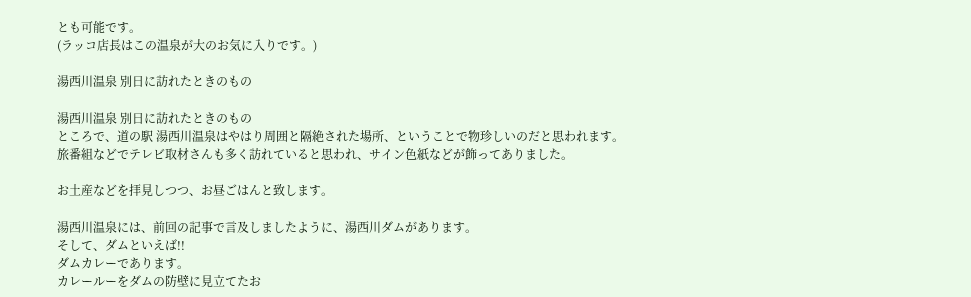とも可能です。
(ラッコ店長はこの温泉が大のお気に入りです。)

湯西川温泉 別日に訪れたときのもの

湯西川温泉 別日に訪れたときのもの
ところで、道の駅 湯西川温泉はやはり周囲と隔絶された場所、ということで物珍しいのだと思われます。
旅番組などでテレビ取材さんも多く訪れていると思われ、サイン色紙などが飾ってありました。

お土産などを拝見しつつ、お昼ごはんと致します。

湯西川温泉には、前回の記事で言及しましたように、湯西川ダムがあります。
そして、ダムといえば!!
ダムカレーであります。
カレールーをダムの防壁に見立てたお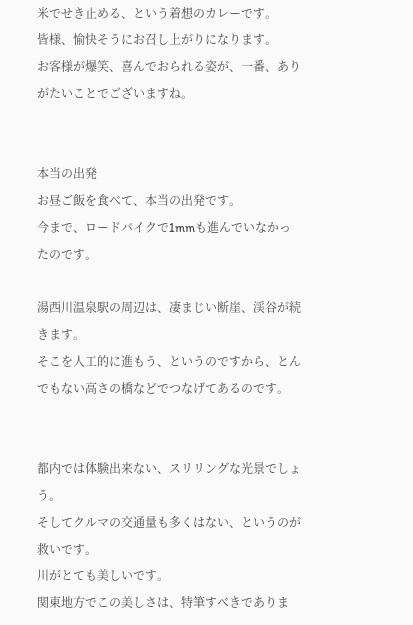米でせき止める、という着想のカレーです。
皆様、愉快そうにお召し上がりになります。
お客様が爆笑、喜んでおられる姿が、一番、ありがたいことでございますね。


本当の出発
お昼ご飯を食べて、本当の出発です。
今まで、ロードバイクで1mmも進んでいなかったのです。

湯西川温泉駅の周辺は、凄まじい断崖、渓谷が続きます。
そこを人工的に進もう、というのですから、とんでもない高さの橋などでつなげてあるのです。


都内では体験出来ない、スリリングな光景でしょう。
そしてクルマの交通量も多くはない、というのが救いです。
川がとても美しいです。
関東地方でこの美しさは、特筆すべきでありま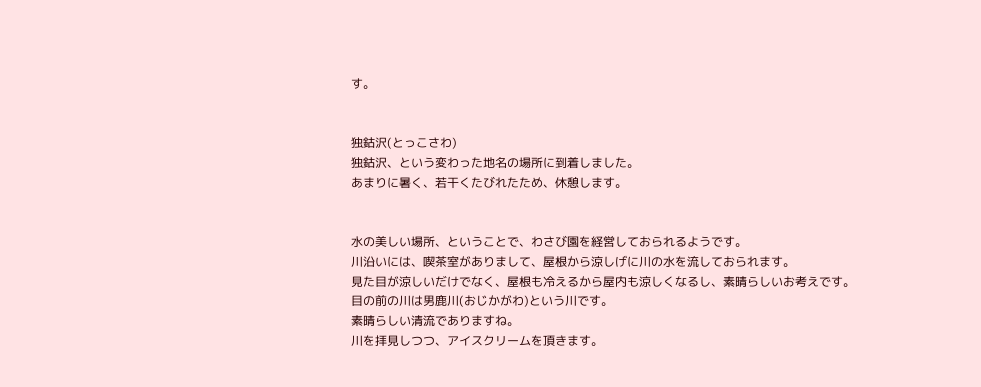す。


独鈷沢(とっこさわ)
独鈷沢、という変わった地名の場所に到着しました。
あまりに暑く、若干くたびれたため、休憩します。


水の美しい場所、ということで、わさび園を経営しておられるようです。
川沿いには、喫茶室がありまして、屋根から涼しげに川の水を流しておられます。
見た目が涼しいだけでなく、屋根も冷えるから屋内も涼しくなるし、素晴らしいお考えです。
目の前の川は男鹿川(おじかがわ)という川です。
素晴らしい清流でありますね。
川を拝見しつつ、アイスクリームを頂きます。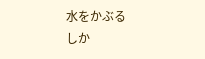水をかぶる
しか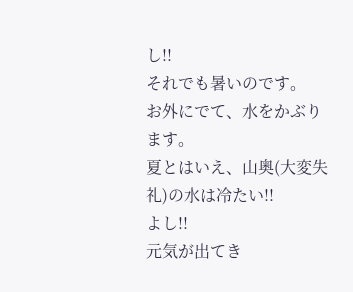し!!
それでも暑いのです。
お外にでて、水をかぶります。
夏とはいえ、山奥(大変失礼)の水は冷たい!!
よし!!
元気が出てき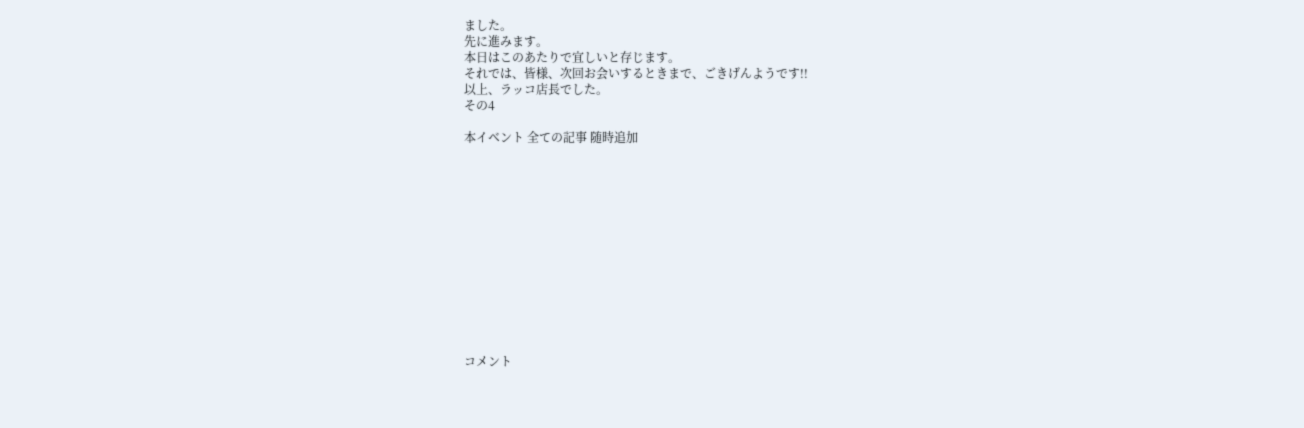ました。
先に進みます。
本日はこのあたりで宜しいと存じます。
それでは、皆様、次回お会いするときまで、ごきげんようです!!
以上、ラッコ店長でした。
その4

本イベント 全ての記事 随時追加













コメント